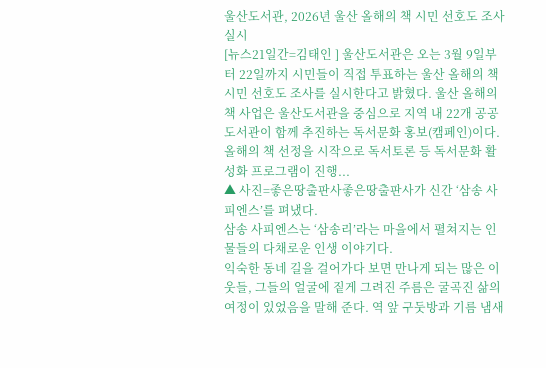울산도서관, 2026년 울산 올해의 책 시민 선호도 조사 실시
[뉴스21일간=김태인 ] 울산도서관은 오는 3월 9일부터 22일까지 시민들이 직접 투표하는 울산 올해의 책 시민 선호도 조사를 실시한다고 밝혔다. 울산 올해의 책 사업은 울산도서관을 중심으로 지역 내 22개 공공도서관이 함께 추진하는 독서문화 홍보(캠페인)이다. 올해의 책 선정을 시작으로 독서토론 등 독서문화 활성화 프로그램이 진행...
▲ 사진=좋은땅출판사좋은땅출판사가 신간 ‘삼송 사피엔스’를 펴냈다.
삼송 사피엔스는 ‘삼송리’라는 마을에서 펼쳐지는 인물들의 다채로운 인생 이야기다.
익숙한 동네 길을 걸어가다 보면 만나게 되는 많은 이웃들, 그들의 얼굴에 짙게 그려진 주름은 굴곡진 삶의 여정이 있었음을 말해 준다. 역 앞 구둣방과 기름 냄새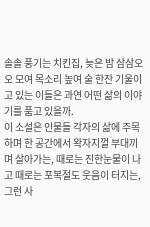솔솔 풍기는 치킨집, 늦은 밤 삼삼오오 모여 목소리 높여 술 한잔 기울이고 있는 이들은 과연 어떤 삶의 이야기를 품고 있을까.
이 소설은 인물들 각자의 삶에 주목하며 한 공간에서 왁자지껄 부대끼며 살아가는, 때로는 진한눈물이 나고 때로는 포복절도 웃음이 터지는, 그런 사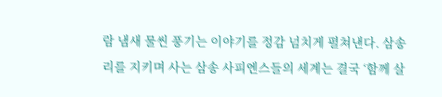람 냄새 물씬 풍기는 이야기를 정감 넘치게 펼쳐낸다. 삼송리를 지키며 사는 삼송 사피엔스들의 세계는 결국 ‘함께 살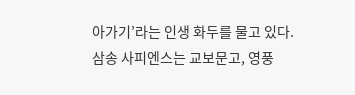아가기’라는 인생 화두를 물고 있다.
삼송 사피엔스는 교보문고, 영풍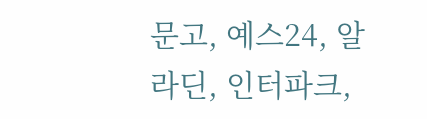문고, 예스24, 알라딘, 인터파크,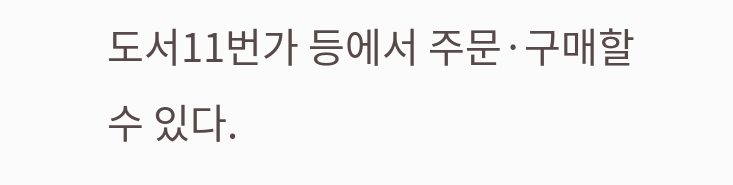도서11번가 등에서 주문·구매할 수 있다.